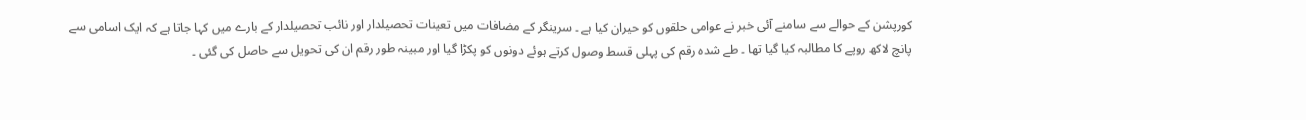کورپشن کے حوالے سے سامنے آئی خبر نے عوامی حلقوں کو حیران کیا ہے ۔ سرینگر کے مضافات میں تعینات تحصیلدار اور نائب تحصیلدار کے بارے میں کہا جاتا ہے کہ ایک اسامی سے پانچ لاکھ روپے کا مطالبہ کیا گیا تھا ۔ طے شدہ رقم کی پہلی قسط وصول کرتے ہوئے دونوں کو پکڑا گیا اور مبینہ طور رقم ان کی تحویل سے حاصل کی گئی ۔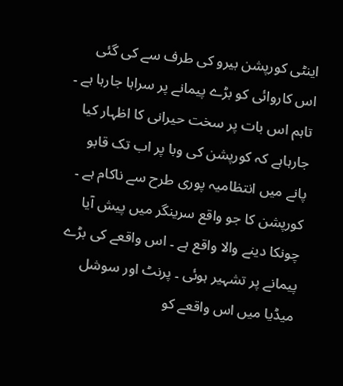اینٹی کورپشن بیرو کی طرف سے کی گئی اس کاروائی کو بڑے پیمانے پر سراہا جارہا ہے ۔ تاہم اس بات پر سخت حیرانی کا اظہار کیا جارہاہے کہ کورپشن کی وبا پر اب تک قابو پانے میں انتظامیہ پوری طرح سے ناکام ہے ۔
کورپشن کا جو واقع سرینگر میں پیش آیا چونکا دینے والا واقع ہے ۔ اس واقعے کی بڑے پیمانے پر تشہیر ہوئی ۔ پرنٹ اور سوشل میڈیا میں اس واقعے کو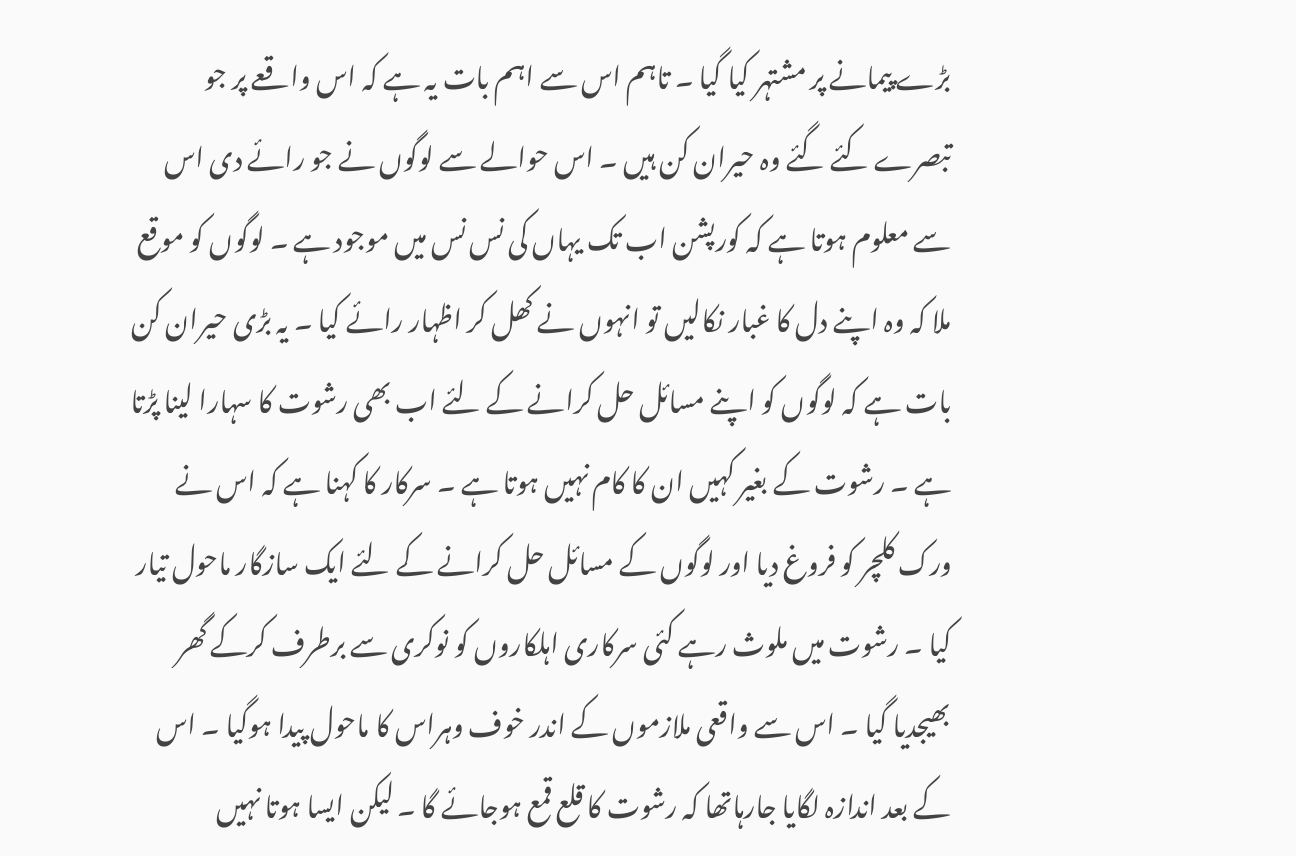بڑے پیمانے پر مشتہر کیا گیا ۔ تاہم اس سے اہم بات یہ ہے کہ اس واقعے پر جو تبصرے کئے گئے وہ حیران کن ہیں ۔ اس حوالے سے لوگوں نے جو رائے دی اس سے معلوم ہوتا ہے کہ کورپشن اب تک یہاں کی نس نس میں موجود ہے ۔ لوگوں کو موقع ملا کہ وہ اپنے دل کا غبار نکالیں تو انہوں نے کھل کر اظہار رائے کیا ۔ یہ بڑی حیران کن بات ہے کہ لوگوں کو اپنے مسائل حل کرانے کے لئے اب بھی رشوت کا سہارا لینا پڑتا ہے ۔ رشوت کے بغیر کہیں ان کا کام نہیں ہوتا ہے ۔ سرکار کا کہنا ہے کہ اس نے ورک کلچر کو فروغ دیا اور لوگوں کے مسائل حل کرانے کے لئے ایک سازگار ماحول تیار کیا ۔ رشوت میں ملوث رہے کئی سرکاری اہلکاروں کو نوکری سے برطرف کرکے گھر بھیجدیا گیا ۔ اس سے واقعی ملازموں کے اندر خوف وہراس کا ماحول پیدا ہوگیا ۔ اس کے بعد اندازہ لگایا جارہاتھا کہ رشوت کا قلع قمع ہوجائے گا ۔ لیکن ایسا ہوتا نہیں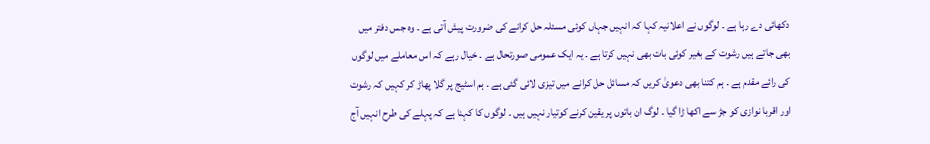دکھائی دے رہا ہے ۔ لوگوں نے اعلانیہ کہا کہ انہیں جہاں کوئی مسئلہ حل کرانے کی ضرورت پیش آتی ہے ۔ وہ جس دفتر میں بھی جاتے ہیں رشوت کے بغیر کوئی بات بھی نہیں کرتا ہے ۔ یہ ایک عمومی صورتحال ہے ۔ خیال رہے کہ اس معاملے میں لوگوں کی رائے مقدم ہے ۔ ہم کتنا بھی دعویٰ کریں کہ مسائل حل کرانے میں تیزی لائی گئی ہے ۔ ہم اسٹیج پر گلا پھاڑ کر کہیں کہ رشوت اور اقربا نوازی کو جڑ سے اکھا ڑا گیا ۔ لوگ ان باتوں پر یقین کرنے کوتیار نہیں ہیں ۔ لوگوں کا کہنا ہے کہ پہلے کی طرح انہیں آج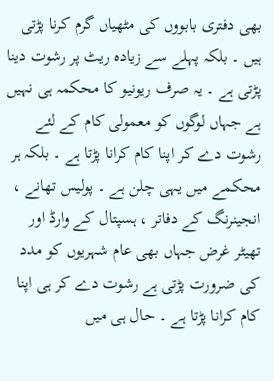بھی دفتری بابووں کی مٹھیاں گرم کرنا پڑتی ہیں ۔ بلکہ پہلے سے زیادہ ریٹ پر رشوت دینا پڑتی ہے ۔ یہ صرف ریونیو کا محکمہ ہی نہیں ہے جہاں لوگوں کو معمولی کام کے لئے رشوت دے کر اپنا کام کرانا پڑتا ہے ۔ بلکہ ہر محکمے میں یہی چلن ہے ۔ پولیس تھانے ، انجینرنگ کے دفاتر ، ہسپتال کے وارڈ اور تھیٹر غرض جہاں بھی عام شہریوں کو مدد کی ضرورت پڑتی ہے رشوت دے کر ہی اپنا کام کرانا پڑتا ہے ۔ حال ہی میں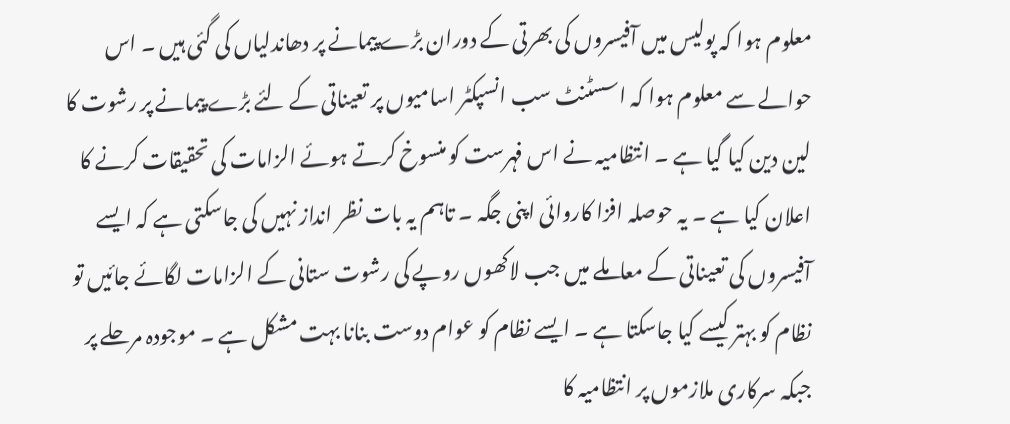معلوم ہوا کہ پولیس میں آفیسروں کی بھرتی کے دوران بڑے پیمانے پر دھاندلیاں کی گئی ہیں ۔ اس حوالے سے معلوم ہوا کہ اسسٹنٹ سب انسپکٹر اسامیوں پر تعیناتی کے لئے بڑے پیمانے پر رشوت کا لین دین کیا گیا ہے ۔ انتظامیہ نے اس فہرست کو منسوخ کرتے ہوئے الزامات کی تحقیقات کرنے کا اعلان کیا ہے ۔ یہ حوصلہ افزا کاروائی اپنی جگہ ۔ تاہم یہ بات نظر انداز نہیں کی جاسکتی ہے کہ ایسے آفیسروں کی تعیناتی کے معاملے میں جب لاکھوں روپے کی رشوت ستانی کے الزامات لگائے جائیں تو نظام کو بہتر کیسے کیا جاسکتا ہے ۔ ایسے نظام کو عوام دوست بنانا بہت مشکل ہے ۔ موجودہ مرحلے پر جبکہ سرکاری ملازموں پر انتظامیہ کا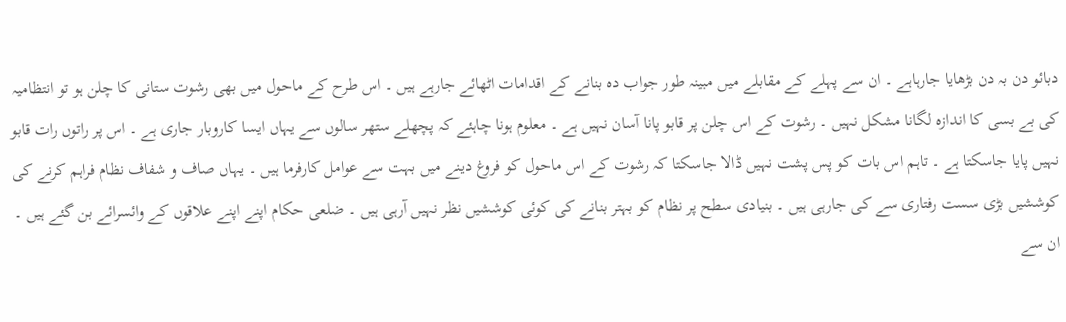دبائو دن بہ دن بڑھایا جارہاہے ۔ ان سے پہلے کے مقابلے میں مبینہ طور جواب دہ بنانے کے اقدامات اٹھائے جارہے ہیں ۔ اس طرح کے ماحول میں بھی رشوت ستانی کا چلن ہو تو انتظامیہ کی بے بسی کا اندازہ لگانا مشکل نہیں ۔ رشوت کے اس چلن پر قابو پانا آسان نہیں ہے ۔ معلوم ہونا چاہئے کہ پچھلے ستھر سالوں سے یہاں ایسا کاروبار جاری ہے ۔ اس پر راتوں رات قابو نہیں پایا جاسکتا ہے ۔ تاہم اس بات کو پس پشت نہیں ڈالا جاسکتا کہ رشوت کے اس ماحول کو فروغ دینے میں بہت سے عوامل کارفرما ہیں ۔ یہاں صاف و شفاف نظام فراہم کرنے کی کوششیں بڑی سست رفتاری سے کی جارہی ہیں ۔ بنیادی سطح پر نظام کو بہتر بنانے کی کوئی کوششیں نظر نہیں آرہی ہیں ۔ ضلعی حکام اپنے اپنے علاقوں کے وائسرائے بن گئے ہیں ۔ ان سے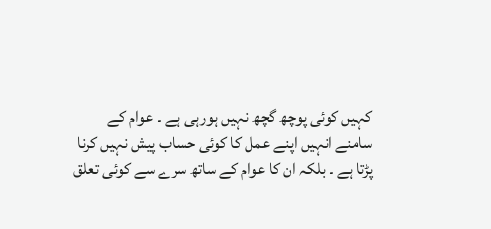کہیں کوئی پوچھ گچھ نہیں ہورہی ہے ۔ عوام کے سامنے انہیں اپنے عمل کا کوئی حساب پیش نہیں کرنا پڑتا ہے ۔ بلکہ ان کا عوام کے ساتھ سرے سے کوئی تعلق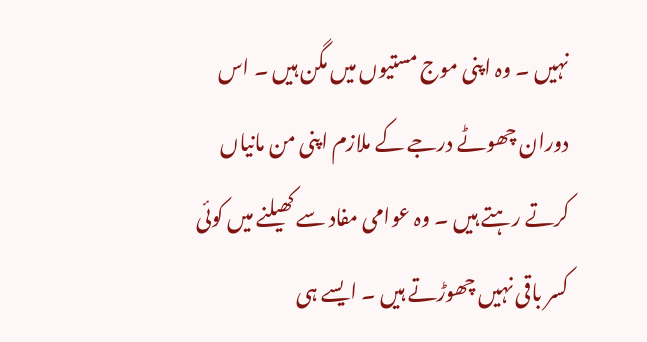نہیں ۔ وہ اپنی موج مستیوں میں مگن ہیں ۔ اس دوران چھوٹے درجے کے ملازم اپنی من مانیاں کرتے رہتے ہیں ۔ وہ عوامی مفاد سے کھیلنے میں کوئی کسر باقی نہیں چھوڑتے ہیں ۔ ایسے ہی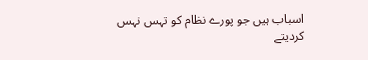اسباب ہیں جو پورے نظام کو تہس نہس کردیتے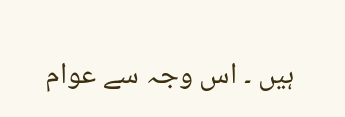ہیں ۔ اس وجہ سے عوام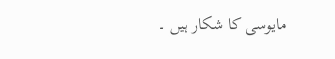مایوسی کا شکار ہیں ۔